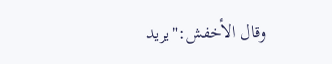وقال الأخفش:"يريد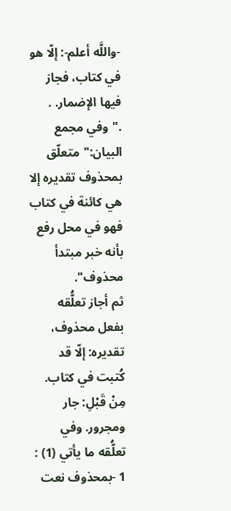-واللَّه أعلم-: إلّا هو في كتاب، فجاز فيها الإضمار. . ."وفي مجمع البيان:"متعلّق بمحذوف تقديره إلا هي كائنة في كتاب فهو في محل رفع بأنه خبر مبتدأ محذوف".
ثم أجاز تعلُّقه بفعل محذوف، تقديره: إلّا قد كُتبت في كتاب.
مِنْ قَبْلِ: جار ومجرور. وفي تعلُّقه ما يأتي (1) :
1 -بمحذوف نعت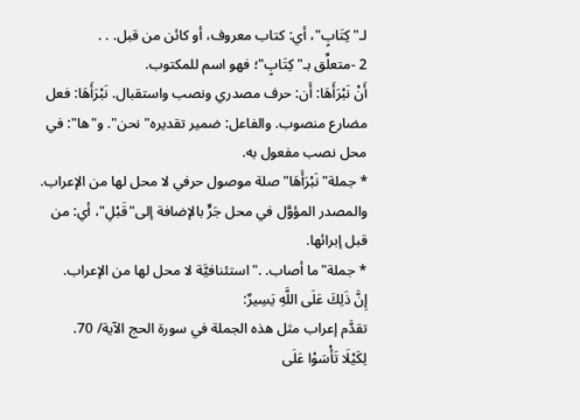لـ"كِتَابٍ"، أي: كتاب معروف، أو كائن من قبل. . .
2 -متعلِّق بـ"كِتَابٍ"؛ فهو اسم للمكتوب.
أَنْ نَبْرَأَهَا: أَن: حرف مصدري ونصب واستقبال. نَبْرَأَهَا: فعل مضارع منصوب. والفاعل: ضمير تقديره"نحن". و"ها": في محل نصب مفعول به.
* جملة"نَبْرَأَهَا"صلة موصول حرفي لا محل لها من الإعراب.
والمصدر المؤوَّل في محل جَرٍّ بالإضافة إلى"قَبْلِ"، أي: من قبل إبرائها.
* جملة"ما أصاب. ."استئنافيَّة لا محل لها من الإعراب.
إِنَّ ذَلِكَ عَلَى اللَّهِ يَسِيرٌ:
تقدَّم إعراب مثل هذه الجملة في سورة الحج الآية/ 70.
لِكَيْلَا تَأْسَوْا عَلَى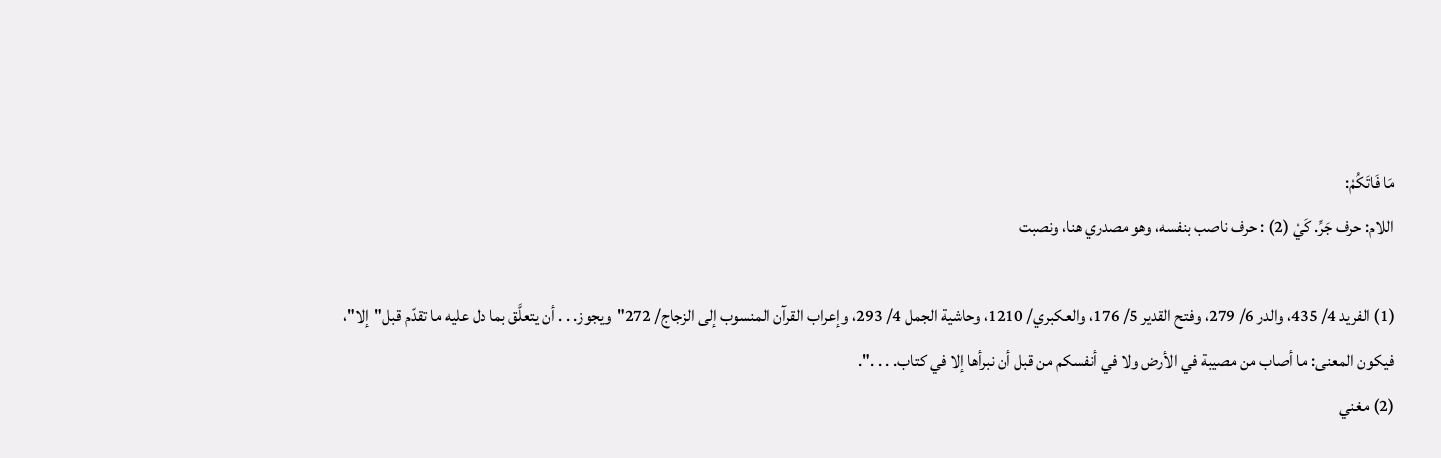مَا فَاتَكُمْ:
اللام: حرف جَرِّ. كَيْ (2) : حرف ناصب بنفسه، وهو مصدري هنا، ونصبت

(1) الفريد 4/ 435، والدر 6/ 279، وفتح القدير 5/ 176، والعكبري/ 1210، وحاشية الجمل 4/ 293، وإعراب القرآن المنسوب إلى الزجاج/ 272"ويجوز. . . أن يتعلَّق بما دل عليه ما تقدّم قبل"إلا"، فيكون المعنى: ما أصاب من مصيبة في الأرض ولا في أنفسكم من قبل أن نبرأها إلا في كتاب. . . .".
(2) مغني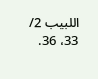اللبيب 2/ 33، 36.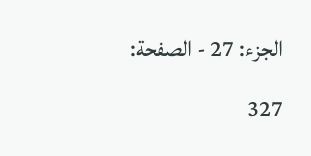الجزء: 27 - الصفحة: 327